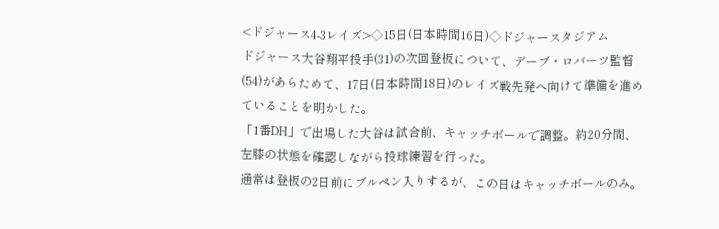<ドジャース4-3レイズ>◇15日(日本時間16日)◇ドジャースタジアム
ドジャース大谷翔平投手(31)の次回登板について、デーブ・ロバーツ監督(54)があらためて、17日(日本時間18日)のレイズ戦先発へ向けて準備を進めていることを明かした。
「1番DH」で出場した大谷は試合前、キャッチボールで調整。約20分間、左膝の状態を確認しながら投球練習を行った。
通常は登板の2日前にブルペン入りするが、この日はキャッチボールのみ。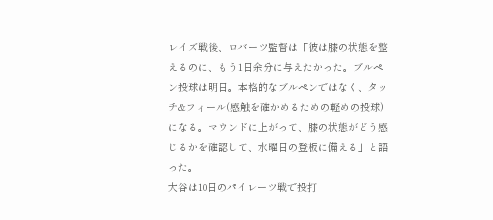レイズ戦後、ロバーツ監督は「彼は膝の状態を整えるのに、もう1日余分に与えたかった。ブルペン投球は明日。本格的なブルペンではなく、タッチ&フィール(感触を確かめるための軽めの投球)になる。マウンドに上がって、膝の状態がどう感じるかを確認して、水曜日の登板に備える」と語った。
大谷は10日のパイレーツ戦で投打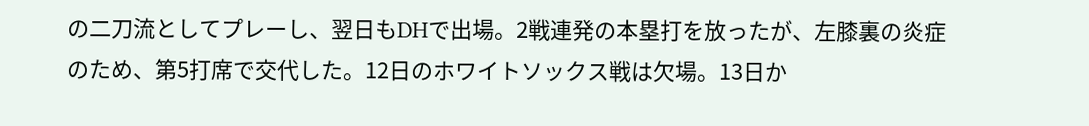の二刀流としてプレーし、翌日もDHで出場。2戦連発の本塁打を放ったが、左膝裏の炎症のため、第5打席で交代した。12日のホワイトソックス戦は欠場。13日か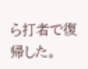ら打者で復帰した。